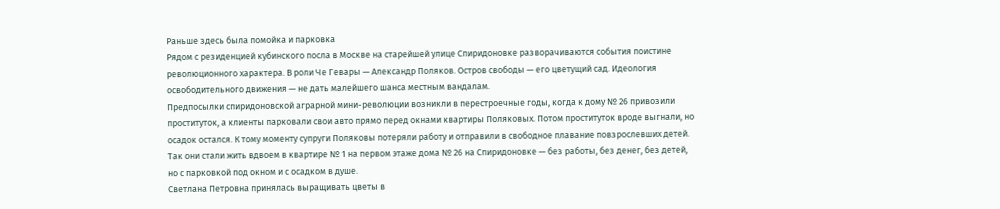Раньше здесь была помойка и парковка
Рядом с резиденцией кубинского посла в Москве на старейшей улице Спиридоновке разворачиваются события поистине революционного характера. В роли Че Гевары — Александр Поляков. Остров свободы — его цветущий сад. Идеология освободительного движения — не дать малейшего шанса местным вандалам.
Предпосылки спиридоновской аграрной мини-революции возникли в перестроечные годы, когда к дому № 26 привозили проституток, а клиенты парковали свои авто прямо перед окнами квартиры Поляковых. Потом проституток вроде выгнали, но осадок остался. К тому моменту супруги Поляковы потеряли работу и отправили в свободное плавание повзрослевших детей. Так они стали жить вдвоем в квартире № 1 на первом этаже дома № 26 на Спиридоновке — без работы, без денег, без детей, но с парковкой под окном и с осадком в душе.
Светлана Петровна принялась выращивать цветы в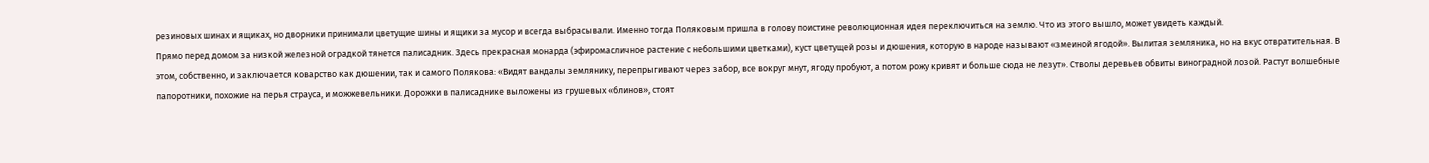резиновых шинах и ящиках, но дворники принимали цветущие шины и ящики за мусор и всегда выбрасывали. Именно тогда Поляковым пришла в голову поистине революционная идея переключиться на землю. Что из этого вышло, может увидеть каждый.
Прямо перед домом за низкой железной оградкой тянется палисадник. Здесь прекрасная монарда (эфиромасличное растение с небольшими цветками), куст цветущей розы и дюшения, которую в народе называют «змеиной ягодой». Вылитая земляника, но на вкус отвратительная. В этом, собственно, и заключается коварство как дюшении, так и самого Полякова: «Видят вандалы землянику, перепрыгивают через забор, все вокруг мнут, ягоду пробуют, а потом рожу кривят и больше сюда не лезут». Стволы деревьев обвиты виноградной лозой. Растут волшебные папоротники, похожие на перья страуса, и можжевельники. Дорожки в палисаднике выложены из грушевых «блинов», стоят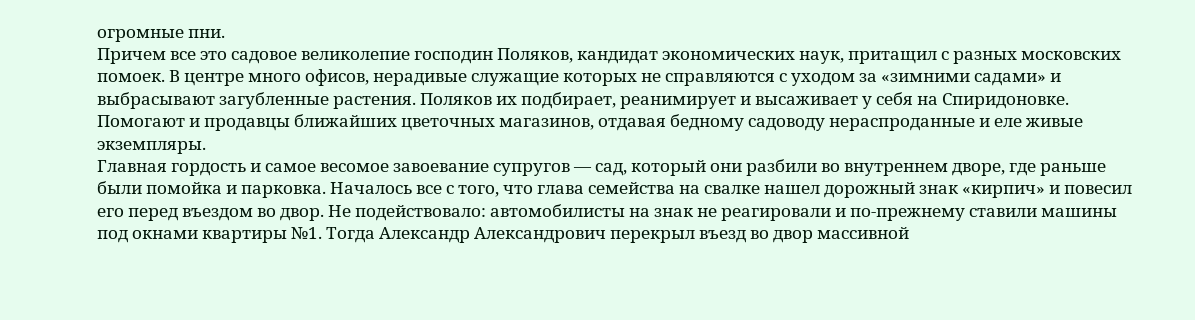огромные пни.
Причем все это садовое великолепие господин Поляков, кандидат экономических наук, притащил с разных московских помоек. В центре много офисов, нерадивые служащие которых не справляются с уходом за «зимними садами» и выбрасывают загубленные растения. Поляков их подбирает, реанимирует и высаживает у себя на Спиридоновке. Помогают и продавцы ближайших цветочных магазинов, отдавая бедному садоводу нераспроданные и еле живые экземпляры.
Главная гордость и самое весомое завоевание супругов — сад, который они разбили во внутреннем дворе, где раньше были помойка и парковка. Началось все с того, что глава семейства на свалке нашел дорожный знак «кирпич» и повесил его перед въездом во двор. Не подействовало: автомобилисты на знак не реагировали и по-прежнему ставили машины под окнами квартиры №1. Тогда Александр Александрович перекрыл въезд во двор массивной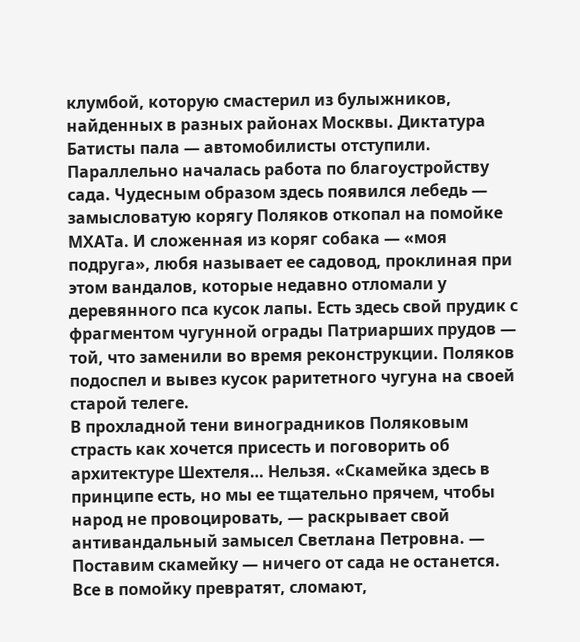клумбой, которую смастерил из булыжников, найденных в разных районах Москвы. Диктатура Батисты пала — автомобилисты отступили.
Параллельно началась работа по благоустройству сада. Чудесным образом здесь появился лебедь — замысловатую корягу Поляков откопал на помойке МХАТа. И сложенная из коряг собака — «моя подруга», любя называет ее садовод, проклиная при этом вандалов, которые недавно отломали у деревянного пса кусок лапы. Есть здесь свой прудик с фрагментом чугунной ограды Патриарших прудов — той, что заменили во время реконструкции. Поляков подоспел и вывез кусок раритетного чугуна на своей старой телеге.
В прохладной тени виноградников Поляковым страсть как хочется присесть и поговорить об архитектуре Шехтеля… Нельзя. «Скамейка здесь в принципе есть, но мы ее тщательно прячем, чтобы народ не провоцировать, — раскрывает свой антивандальный замысел Светлана Петровна. — Поставим скамейку — ничего от сада не останется. Все в помойку превратят, сломают,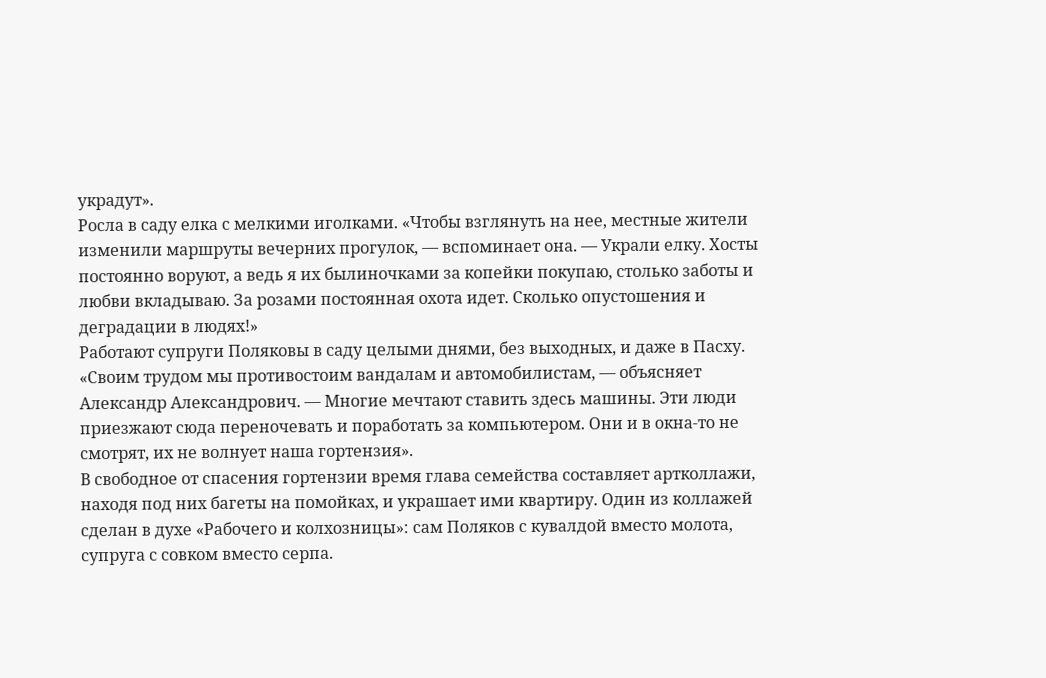украдут».
Росла в саду елка с мелкими иголками. «Чтобы взглянуть на нее, местные жители изменили маршруты вечерних прогулок, — вспоминает она. — Украли елку. Хосты постоянно воруют, а ведь я их былиночками за копейки покупаю, столько заботы и любви вкладываю. За розами постоянная охота идет. Сколько опустошения и деградации в людях!»
Работают супруги Поляковы в саду целыми днями, без выходных, и даже в Пасху. «Своим трудом мы противостоим вандалам и автомобилистам, — объясняет Александр Александрович. — Многие мечтают ставить здесь машины. Эти люди приезжают сюда переночевать и поработать за компьютером. Они и в окна-то не смотрят, их не волнует наша гортензия».
В свободное от спасения гортензии время глава семейства составляет артколлажи, находя под них багеты на помойках, и украшает ими квартиру. Один из коллажей сделан в духе «Рабочего и колхозницы»: сам Поляков с кувалдой вместо молота, супруга с совком вместо серпа.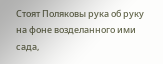Стоят Поляковы рука об руку на фоне возделанного ими сада,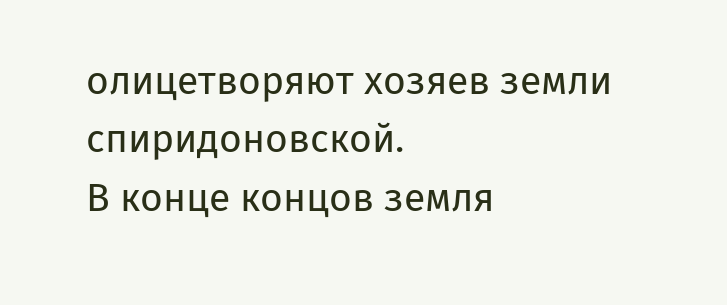олицетворяют хозяев земли спиридоновской.
В конце концов земля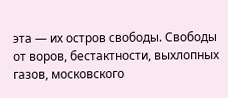эта — их остров свободы. Свободы от воров, бестактности, выхлопных газов, московского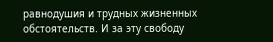равнодушия и трудных жизненных обстоятельств. И за эту свободу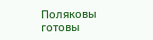Поляковы готовы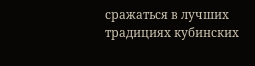сражаться в лучших традициях кубинских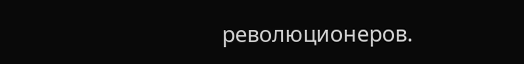революционеров.